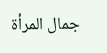جمال المرأة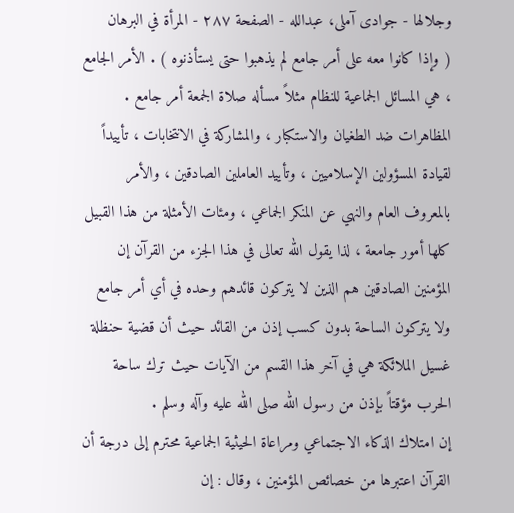وجلالها - جوادی آملی، عبدالله - الصفحة ٢٨٧ - المرأة في البرهان
( وإذا كانوا معه على أمر جامع لم يذهبوا حتى يستأذنوه ) . الأمر الجامع ، هي المسائل الجماعية للنظام مثلاً مسأله صلاة الجمعة أمر جامع . المظاهرات ضد الطغيان والاستكبار ، والمشاركة في الانتخابات ، تأييداً لقيادة المسؤولين الإسلاميين ، وتأييد العاملين الصادقين ، والأمر بالمعروف العام والنهي عن المنكر الجماعي ، ومئات الأمثلة من هذا القبيل كلها أمور جامعة ، لذا يقول الله تعالى في هذا الجزء من القرآن إن المؤمنين الصادقين هم الذين لا يتركون قائدهم وحده في أي أمر جامع ولا يتركون الساحة بدون كسب إذن من القائد حيث أن قضية حنظلة غسيل الملائكة هي في آخر هذا القسم من الآيات حيث ترك ساحة الحرب مؤقتاً بإذن من رسول الله صلى الله عليه وآله وسلم .
إن امتلاك الذكاء الاجتماعي ومراعاة الحيثية الجماعية محترم إلى درجة أن القرآن اعتبرها من خصائص المؤمنين ، وقال : إن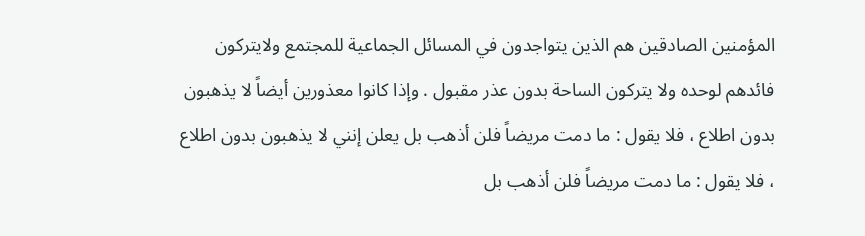المؤمنين الصادقين هم الذين يتواجدون في المسائل الجماعية للمجتمع ولايتركون فائدهم لوحده ولا يتركون الساحة بدون عذر مقبول . وإذا كانوا معذورين أيضاً لا يذهبون بدون اطلاع ، فلا يقول : ما دمت مريضاً فلن أذهب بل يعلن إنني لا يذهبون بدون اطلاع ، فلا يقول : ما دمت مريضاً فلن أذهب بل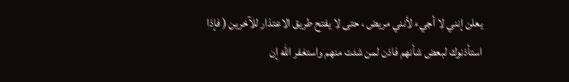يعلن إنني لا أجيء لأنني مريض ، حتى لا يفتح طريق الاعتذار للآخرين ( فإذا استأذنوك لبعض شأنهم فاذن لمن شئت منهم واستغفر الله إن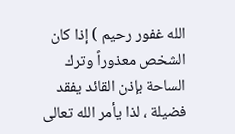الله غفور رحيم ) إذا كان الشخص معذوراً وترك الساحة بإذن القائد يفقد فضيلة ، لذا يأمر الله تعالى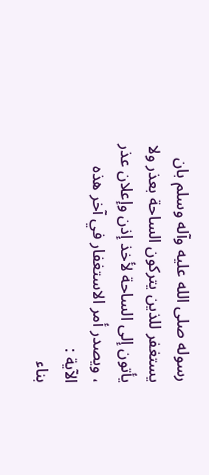رسوله صلى الله عليه وآله وسلم بان يستغفر للذين يتركون الساحة بعذر ولا يأتون إلى الساحة لأخذ إذن وإعلان عذر ، ويصدر أمر الاستغفار في آخر هذه الآية :
بناء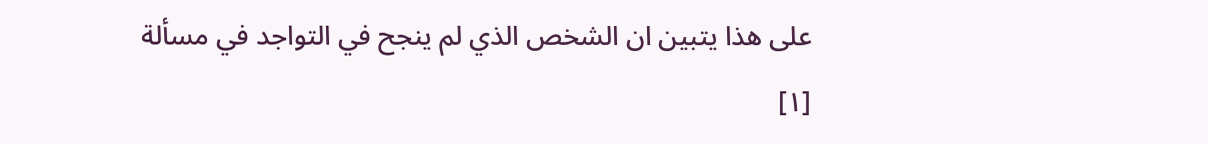على هذا يتبين ان الشخص الذي لم ينجح في التواجد في مسألة
[١]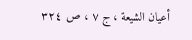أعيان الشيعة ، ج ٧ ، ص ٣٢٤